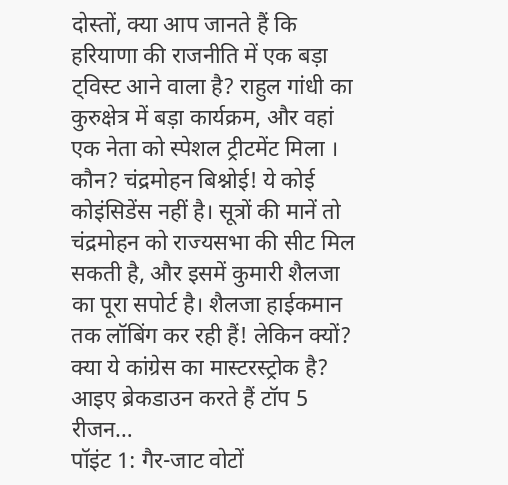दोस्तों, क्या आप जानते हैं कि हरियाणा की राजनीति में एक बड़ा ट्विस्ट आने वाला है? राहुल गांधी का कुरुक्षेत्र में बड़ा कार्यक्रम, और वहां एक नेता को स्पेशल ट्रीटमेंट मिला । कौन? चंद्रमोहन बिश्नोई! ये कोई कोइंसिडेंस नहीं है। सूत्रों की मानें तो चंद्रमोहन को राज्यसभा की सीट मिल सकती है, और इसमें कुमारी शैलजा का पूरा सपोर्ट है। शैलजा हाईकमान तक लॉबिंग कर रही हैं! लेकिन क्यों? क्या ये कांग्रेस का मास्टरस्ट्रोक है? आइए ब्रेकडाउन करते हैं टॉप 5 रीजन…
पॉइंट 1: गैर-जाट वोटों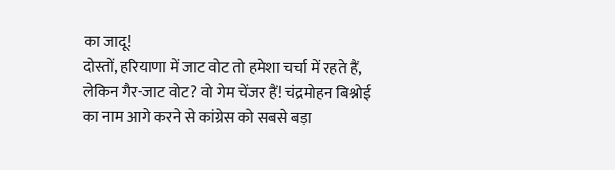का जादू!
दोस्तों, हरियाणा में जाट वोट तो हमेशा चर्चा में रहते हैं, लेकिन गैर-जाट वोट? वो गेम चेंजर हैं! चंद्रमोहन बिश्नोई का नाम आगे करने से कांग्रेस को सबसे बड़ा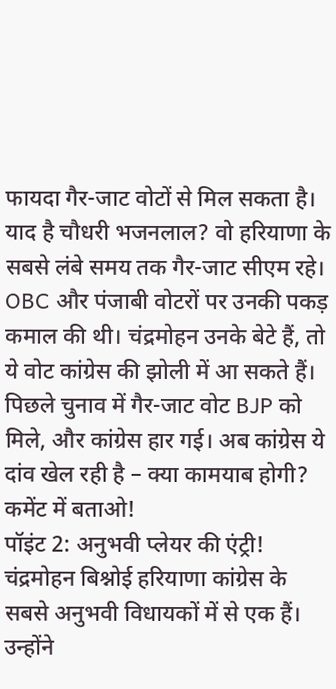फायदा गैर-जाट वोटों से मिल सकता है। याद है चौधरी भजनलाल? वो हरियाणा के सबसे लंबे समय तक गैर-जाट सीएम रहे। OBC और पंजाबी वोटरों पर उनकी पकड़ कमाल की थी। चंद्रमोहन उनके बेटे हैं, तो ये वोट कांग्रेस की झोली में आ सकते हैं। पिछले चुनाव में गैर-जाट वोट BJP को मिले, और कांग्रेस हार गई। अब कांग्रेस ये दांव खेल रही है – क्या कामयाब होगी? कमेंट में बताओ!
पॉइंट 2: अनुभवी प्लेयर की एंट्री!
चंद्रमोहन बिश्नोई हरियाणा कांग्रेस के सबसे अनुभवी विधायकों में से एक हैं। उन्होंने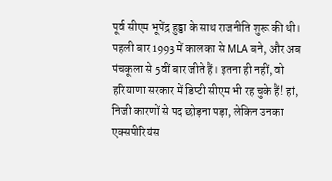पूर्व सीएम भूपेंद्र हुड्डा के साथ राजनीति शुरू की थी। पहली बार 1993 में कालका से MLA बने, और अब पंचकूला से 5वीं बार जीते हैं। इतना ही नहीं, वो हरियाणा सरकार में डिप्टी सीएम भी रह चुके हैं! हां, निजी कारणों से पद छोड़ना पड़ा, लेकिन उनका एक्सपीरियंस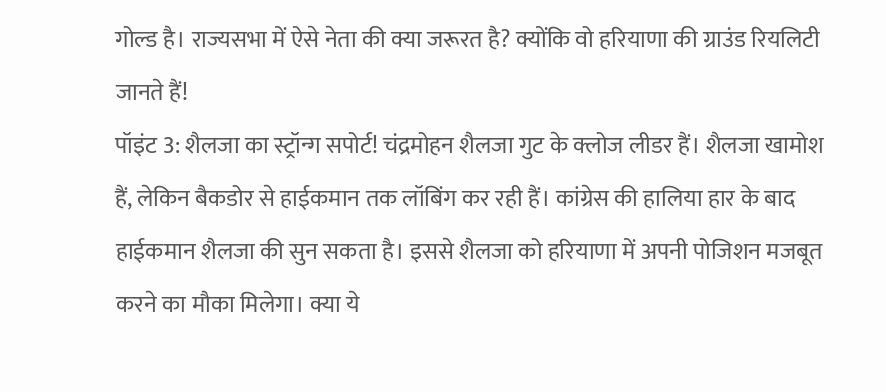गोल्ड है। राज्यसभा में ऐसे नेता की क्या जरूरत है? क्योंकि वो हरियाणा की ग्राउंड रियलिटी जानते हैं!
पॉइंट 3: शैलजा का स्ट्रॉन्ग सपोर्ट! चंद्रमोहन शैलजा गुट के क्लोज लीडर हैं। शैलजा खामोश हैं, लेकिन बैकडोर से हाईकमान तक लॉबिंग कर रही हैं। कांग्रेस की हालिया हार के बाद हाईकमान शैलजा की सुन सकता है। इससे शैलजा को हरियाणा में अपनी पोजिशन मजबूत करने का मौका मिलेगा। क्या ये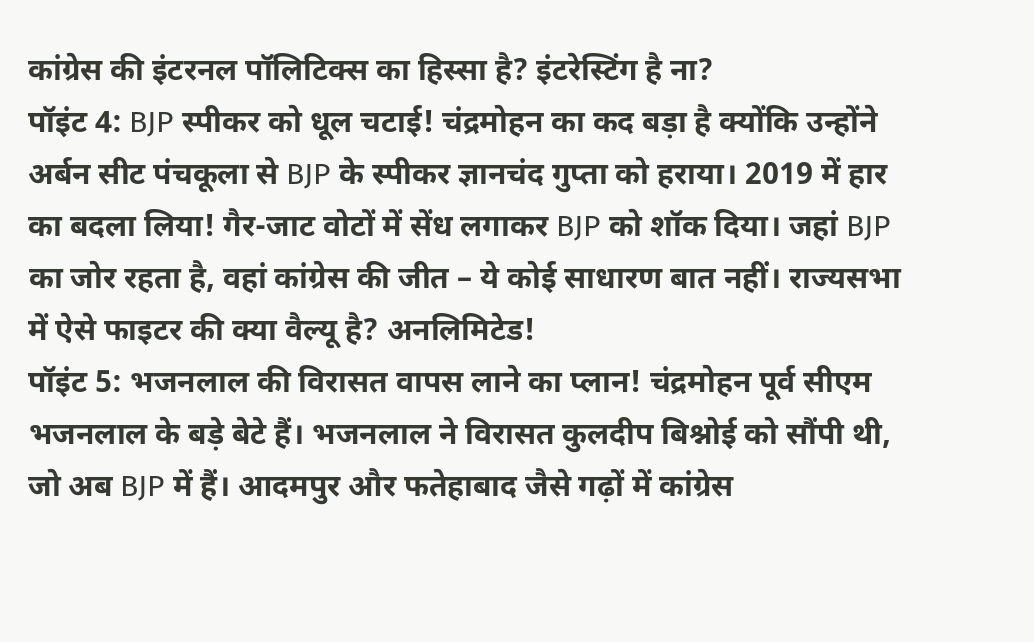कांग्रेस की इंटरनल पॉलिटिक्स का हिस्सा है? इंटरेस्टिंग है ना?
पॉइंट 4: BJP स्पीकर को धूल चटाई! चंद्रमोहन का कद बड़ा है क्योंकि उन्होंने अर्बन सीट पंचकूला से BJP के स्पीकर ज्ञानचंद गुप्ता को हराया। 2019 में हार का बदला लिया! गैर-जाट वोटों में सेंध लगाकर BJP को शॉक दिया। जहां BJP का जोर रहता है, वहां कांग्रेस की जीत – ये कोई साधारण बात नहीं। राज्यसभा में ऐसे फाइटर की क्या वैल्यू है? अनलिमिटेड!
पॉइंट 5: भजनलाल की विरासत वापस लाने का प्लान! चंद्रमोहन पूर्व सीएम भजनलाल के बड़े बेटे हैं। भजनलाल ने विरासत कुलदीप बिश्नोई को सौंपी थी, जो अब BJP में हैं। आदमपुर और फतेहाबाद जैसे गढ़ों में कांग्रेस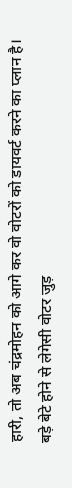हारी, तो अब चंद्रमोहन को आगे कर वो वोटरों को डायवर्ट करने का प्लान है। बड़े बेटे होने से लेगेसी वोटर जुड़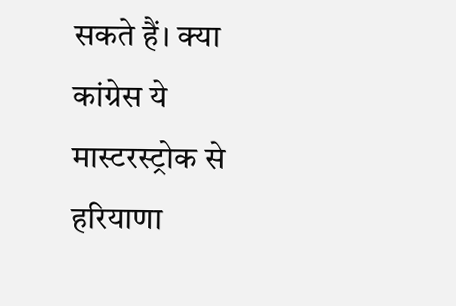सकते हैं। क्या कांग्रेस ये मास्टरस्ट्रोक से हरियाणा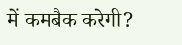में कमबैक करेगी?